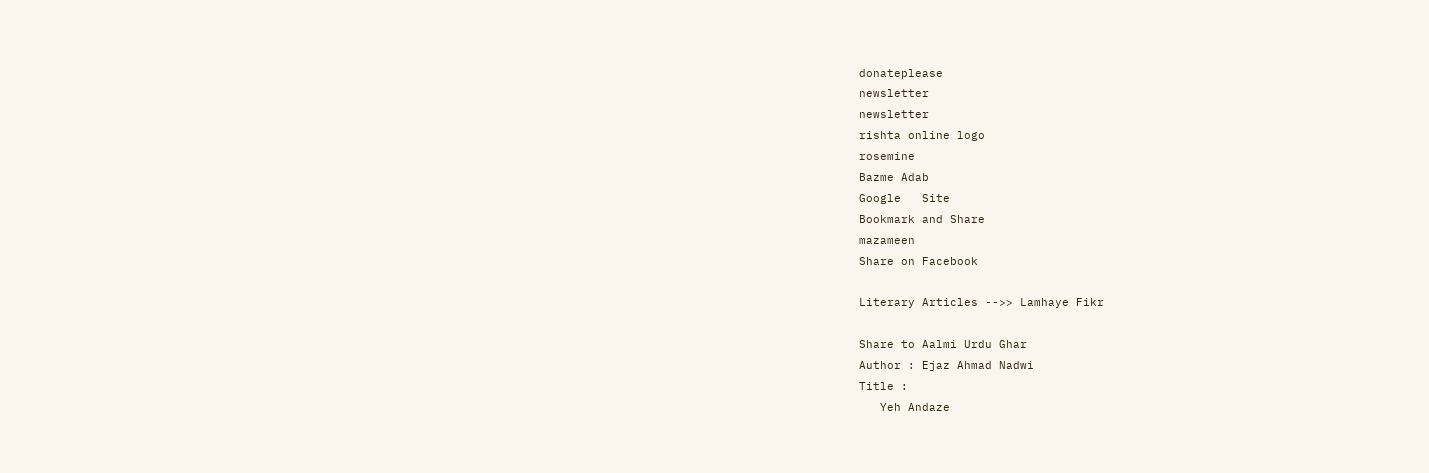donateplease
newsletter
newsletter
rishta online logo
rosemine
Bazme Adab
Google   Site
Bookmark and Share
mazameen
Share on Facebook

Literary Articles -->> Lamhaye Fikr

Share to Aalmi Urdu Ghar
Author : Ejaz Ahmad Nadwi
Title :
   Yeh Andaze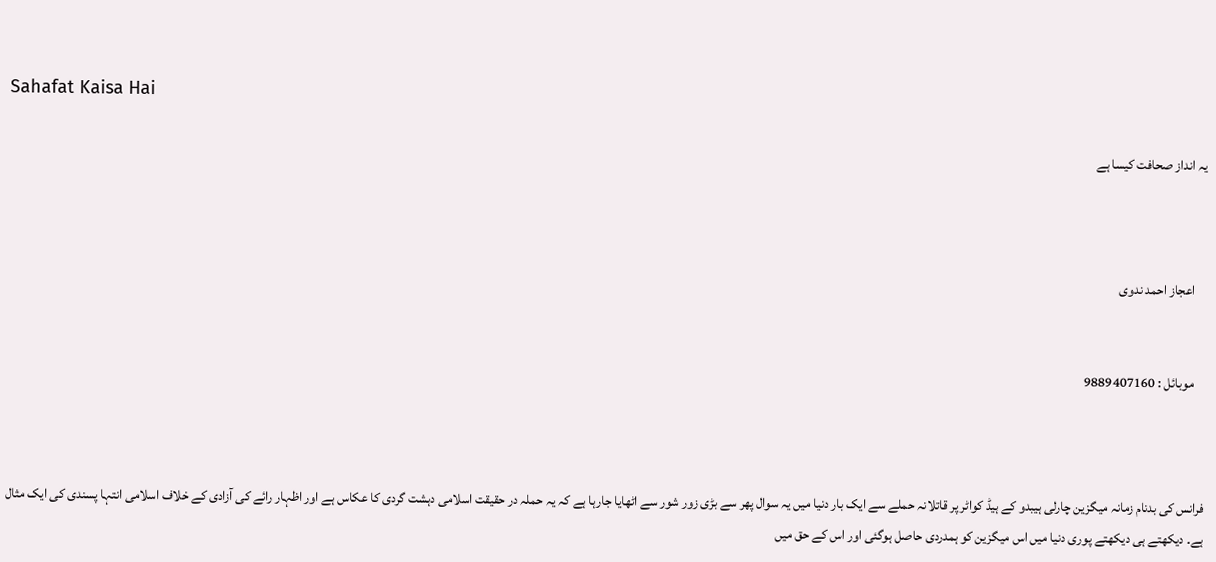Sahafat Kaisa Hai

یہ انداز صحافت کیسا ہے



    اعجاز احمد ندوی


    موبائل : 9889407160



فرانس کی بدنام زمانہ میگزین چارلی ہیبدو کے ہیڈ کواٹر پر قاتلانہ حملے سے ایک بار دنیا میں یہ سوال پھر سے بڑی زور شور سے اٹھایا جارہا ہے کہ یہ حملہ در حقیقت اسلامی دہشت گردی کا عکاس ہے اور اظہار رائے کی آزادی کے خلاف اسلامی انتہا پسندی کی ایک مثال ہے۔ دیکھتے ہی دیکھتے پوری دنیا میں اس میگزین کو ہمدردی حاصل ہوگئی اور اس کے حق میں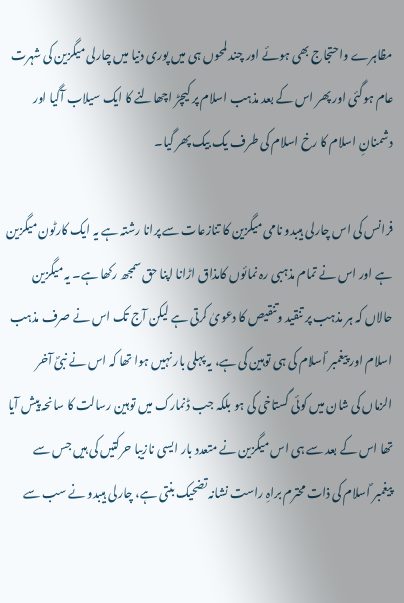مظاہرے واحتجاج بھی ہوئے اور چند لمحوں ہی میں پوری دنیا میں چارلی میگزین کی شہرت عام ہوگئی اور پھر اس کے بعد مذہب اسلام پر کیچڑ اچھالنے کا ایک سیلاب آگیا اور دشمنانِ اسلام کا رخ اسلام کی طرف یک بیک پھر گیا۔

فرانس کی اس چارلی ہیبدو نامی میگزین کا تنازعات سے پرانا رشتہ ہے یہ ایک کارٹون میگزین ہے اور اس نے تمام مذہبی رہ نمائوں کامذاق اڑانا اپنا حق سمجھ رکھا ہے۔ یہ میگزین حالاں کہ ہر مذہب پر تنقید وتنقیص کا دعویٰ کرتی ہے لیکن آج تک اس نے صرف مذہب اسلام اور پیغمبر ؐاسلام کی ہی توہین کی ہے، یہ پہلی بار نہیں ہوا تھا کہ اس نے نبیؐ آخر الزماں کی شان میں کوئی گستاخی کی ہو بلکہ جب ڈنمارک میں توہین رسالت کا سانحہ پیش آیا تھا اس کے بعد سے ہی اس میگزین نے متعدد بار ایسی نازیبا حرکتیں کی ہیں جس سے پیغمبر ؐاسلام کی ذات محترم براہِ راست نشانہ تضحیک بنتی ہے، چارلی ہیبدو نے سب سے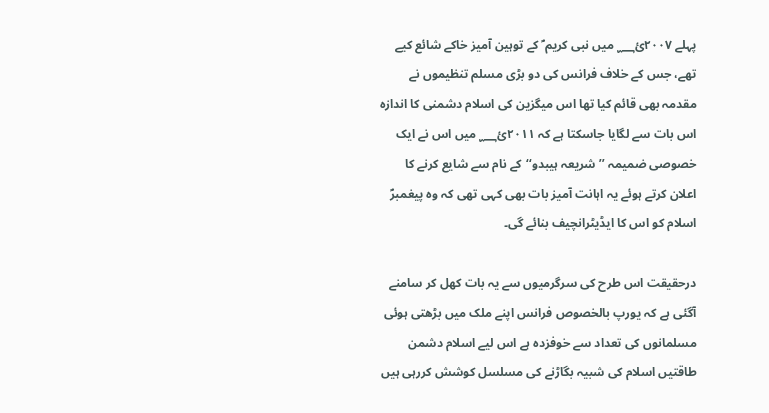پہلے ۲۰۰۷ئ؁ میں نبی کریم ؐ کے توہین آمیز خاکے شائع کیے تھے، جس کے خلاف فرانس کی دو بڑی مسلم تنظیموں نے مقدمہ بھی قائم کیا تھا اس میگزین کی اسلام دشمنی کا اندازہ اس بات سے لگایا جاسکتا ہے کہ ۲۰۱۱ئ؁ میں اس نے ایک خصوصی ضمیمہ ’’شریعہ ہیبدو‘‘کے نام سے شایع کرنے کا اعلان کرتے ہوئے یہ اہانت آمیز بات بھی کہی تھی کہ وہ پیغمبرؐ اسلام کو اس کا ایڈیٹرانچیف بنائے گی۔

درحقیقت اس طرح کی سرگرمیوں سے یہ بات کھل کر سامنے آگئی ہے کہ یورپ بالخصوص فرانس اپنے ملک میں بڑھتی ہوئی مسلمانوں کی تعداد سے خوفزدہ ہے اس لیے اسلام دشمن طاقتیں اسلام کی شبیہ بگاڑنے کی مسلسل کوشش کررہی ہیں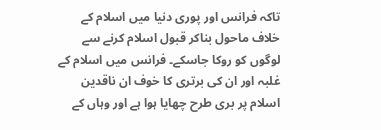تاکہ فرانس اور پوری دنیا میں اسلام کے خلاف ماحول بناکر قبول اسلام کرنے سے لوگوں کو روکا جاسکے۔ فرانس میں اسلام کے غلبہ اور ان کی برتری کا خوف ان ناقدین اسلام پر بری طرح چھایا ہوا ہے اور وہاں کے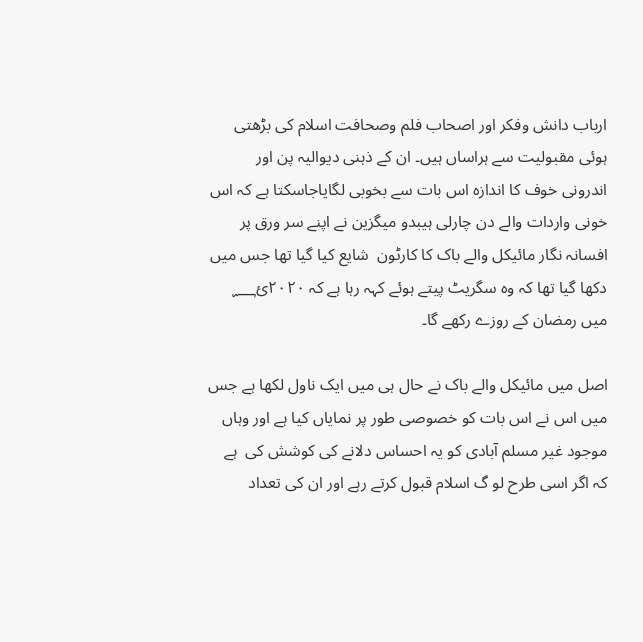ارباب دانش وفکر اور اصحاب فلم وصحافت اسلام کی بڑھتی ہوئی مقبولیت سے ہراساں ہیں۔ ان کے ذہنی دیوالیہ پن اور اندرونی خوف کا اندازہ اس بات سے بخوبی لگایاجاسکتا ہے کہ اس خونی واردات والے دن چارلی ہیبدو میگزین نے اپنے سر ورق پر افسانہ نگار مائیکل والے باک کا کارٹون  شایع کیا گیا تھا جس میں دکھا گیا تھا کہ وہ سگریٹ پیتے ہوئے کہہ رہا ہے کہ ۲۰۲۰ئ؁ میں رمضان کے روزے رکھے گا۔

اصل میں مائیکل والے باک نے حال ہی میں ایک ناول لکھا ہے جس میں اس نے اس بات کو خصوصی طور پر نمایاں کیا ہے اور وہاں موجود غیر مسلم آبادی کو یہ احساس دلانے کی کوشش کی  ہے کہ اگر اسی طرح لو گ اسلام قبول کرتے رہے اور ان کی تعداد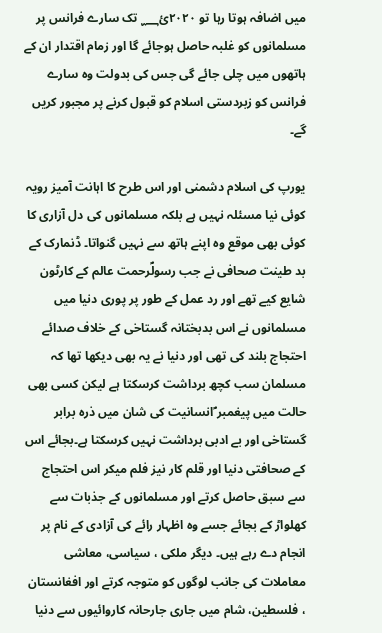میں اضافہ ہوتا رہا تو ۲۰۲۰ئ؁ تک سارے فرانس پر مسلمانوں کو غلبہ حاصل ہوجائے گا اور زمام اقتدار ان کے ہاتھوں میں چلی جائے گی جس کی بدولت وہ سارے فرانس کو زبردستی اسلام کو قبول کرنے پر مجبور کریں گے۔

یورپ کی اسلام دشمنی اور اس طرح کا اہانت آمیز رویہ کوئی نیا مسئلہ نہیں ہے بلکہ مسلمانوں کی دل آزاری کا کوئی بھی موقع وہ اپنے ہاتھ سے نہیں گنواتا۔ ڈنمارک کے بد طینت صحافی نے جب رسولؐرحمت عالم کے کارٹون شایع کیے تھے اور رد عمل کے طور پر پوری دنیا میں مسلمانوں نے اس بدبختانہ گستاخی کے خلاف صدائے احتجاج بلند کی تھی اور دنیا نے یہ بھی دیکھا تھا کہ مسلمان سب کچھ برداشت کرسکتا ہے لیکن کسی بھی حالت میں پیغمبر ؐانسانیت کی شان میں ذرہ برابر گستاخی اور بے ادبی برداشت نہیں کرسکتا ہے۔بجائے اس کے صحافتی دنیا اور قلم کار نیز فلم میکر اس احتجاج سے سبق حاصل کرتے اور مسلمانوں کے جذبات سے کھلواڑ کے بجائے جسے وہ اظہار رائے کی آزادی کے نام پر انجام دے رہے ہیں۔ دیگر ملکی ، سیاسی، معاشی معاملات کی جانب لوگوں کو متوجہ کرتے اور افغانستان ، فلسطین، شام میں جاری جارحانہ کاروائیوں سے دنیا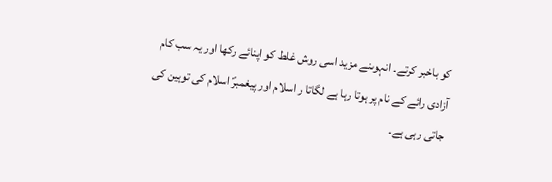کو باخبر کرتے۔ انہوںنے مزید اسی روش غلط کو اپنائے رکھا اور یہ سب کام آزادی رائے کے نام پر ہوتا رہا ہے لگاتا ر اسلام اور پیغمبرؐ اسلام کی توہین کی جاتی رہی ہے۔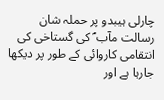چارلی ہیبدو پر حملہ شان رسالت مآب ؐ کی گستاخی کی انتقامی کاروائی کے طور پر دیکھا جارہا ہے اور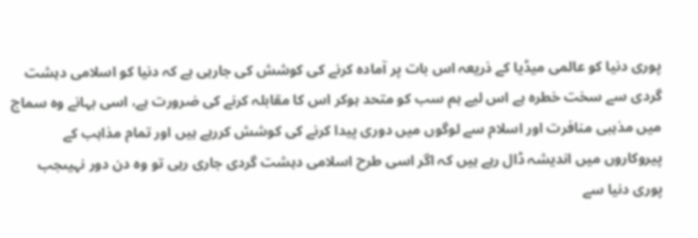پوری دنیا کو عالمی میڈیا کے ذریعہ اس بات پر آمادہ کرنے کی کوشش کی جارہی ہے کہ دنیا کو اسلامی دہشت گردی سے سخت خطرہ ہے اس لیے ہم سب کو متحد ہوکر اس کا مقابلہ کرنے کی ضرورت ہے، اسی بہانے وہ سماج میں مذہبی منافرت اور اسلام سے لوگوں میں دوری پیدا کرنے کی کوشش کررہے ہیں اور تمام مذاہب کے پیروکاروں میں اندیشہ ڈال رہے ہیں کہ اگر اسی طرح اسلامی دہشت گردی جاری رہی تو وہ دن دور نہیںجب پوری دنیا سے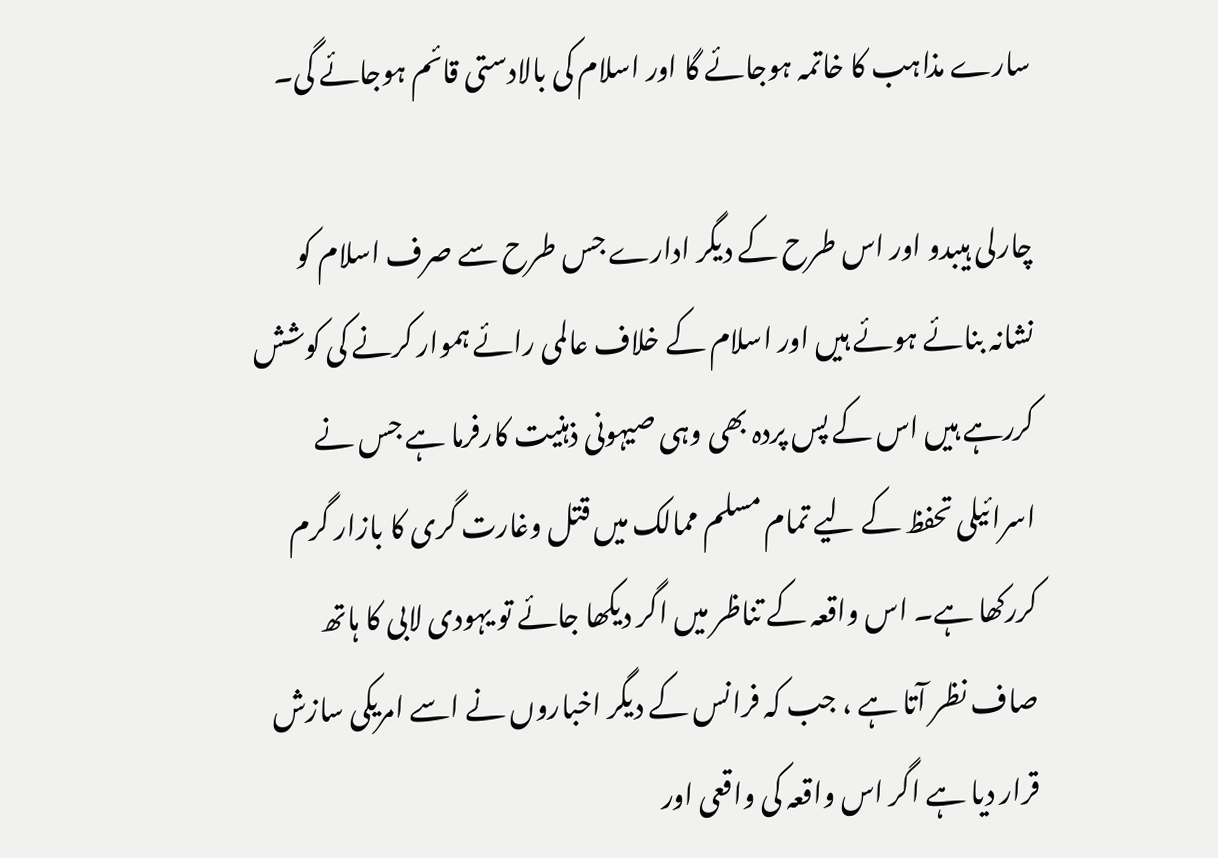سارے مذاہب کا خاتمہ ہوجائے گا اور اسلام کی بالادستی قائم ہوجائے گی۔

چارلی ہیبدو اور اس طرح کے دیگر ادارے جس طرح سے صرف اسلام کو نشانہ بنائے ہوئے ہیں اور اسلام کے خلاف عالمی رائے ہموار کرنے کی کوشش کررہے ہیں اس کے پس پردہ بھی وہی صیہونی ذہنیت کارفرما ہے جس نے اسرائیلی تحفظ کے لیے تمام مسلم ممالک میں قتل وغارت گری کا بازار گرم کررکھا ہے۔ اس واقعہ کے تناظر میں اگر دیکھا جائے تو یہودی لابی کا ہاتھ صاف نظر آتا ہے ، جب کہ فرانس کے دیگر اخباروں نے اسے امریکی سازش قرار دیا ہے اگر اس واقعہ کی واقعی اور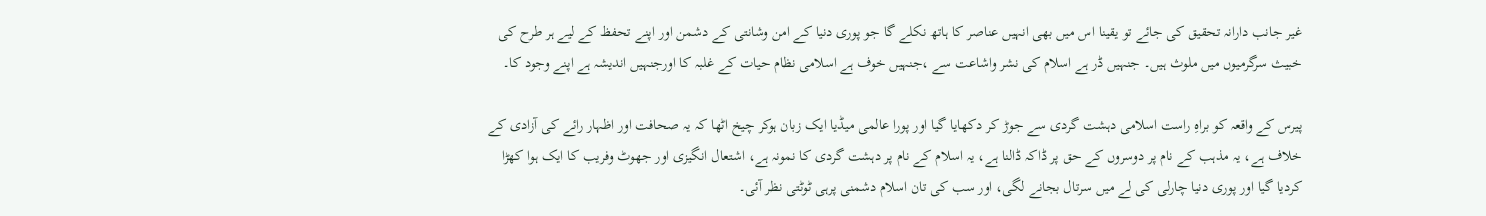غیر جانب دارانہ تحقیق کی جائے تو یقینا اس میں بھی انہیں عناصر کا ہاتھ نکلے گا جو پوری دنیا کے امن وشانتی کے دشمن اور اپنے تحفظ کے لیے ہر طرح کی خبیث سرگرمیوں میں ملوث ہیں۔ جنہیں ڈر ہے اسلام کی نشر واشاعت سے ،جنہیں خوف ہے اسلامی نظام حیات کے غلبہ کا اورجنہیں اندیشہ ہے اپنے وجود کا۔

پیرس کے واقعہ کو براہِ راست اسلامی دہشت گردی سے جوڑ کر دکھایا گیا اور پورا عالمی میڈیا ایک زبان ہوکر چیخ اٹھا کہ یہ صحافت اور اظہار رائے کی آزادی کے خلاف ہے، یہ مذہب کے نام پر دوسروں کے حق پر ڈاکہ ڈالنا ہے، یہ اسلام کے نام پر دہشت گردی کا نمونہ ہے، اشتعال انگیزی اور جھوٹ وفریب کا ایک ہوا کھڑا کردیا گیا اور پوری دنیا چارلی کی لے میں سرتال بجانے لگی، اور سب کی تان اسلام دشمنی پرہی ٹوٹتی نظر آئی۔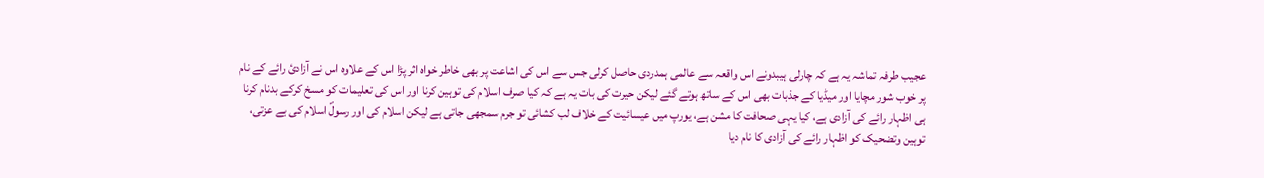عجیب طرفہ تماشہ یہ ہے کہ چارلی ہیبدونے اس واقعہ سے عالمی ہمدردی حاصل کرلی جس سے اس کی اشاعت پر بھی خاطر خواہ اثر پڑا اس کے علاوہ اس نے آزادیٔ رائے کے نام پر خوب شور مچایا اور میڈیا کے جذبات بھی اس کے ساتھ ہوتے گئے لیکن حیرت کی بات یہ ہے کہ کیا صرف اسلام کی توہین کرنا اور اس کی تعلیمات کو مسخ کرکے بدنام کرنا ہی اظہار رائے کی آزادی ہے، کیا یہی صحافت کا مشن ہے، یورپ میں عیسائیت کے خلاف لب کشائی تو جرم سمجھی جاتی ہے لیکن اسلام کی اور رسولؐ اسلام کی بے عزتی، توہین وتضحیک کو اظہار رائے کی آزادی کا نام دیا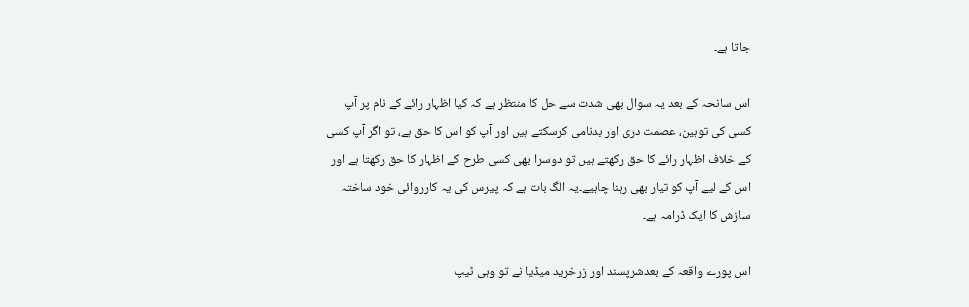جاتا ہے۔

اس سانحہ کے بعد یہ سوال بھی شدت سے حل کا منتظر ہے کہ کیا اظہار رائے کے نام پر آپ کسی کی توہین، عصمت دری اور بدنامی کرسکتے ہیں اور آپ کو اس کا حق ہے، تو اگر آپ کسی کے خلاف اظہار رائے کا حق رکھتے ہیں تو دوسرا بھی کسی طرح کے اظہار کا حق رکھتا ہے اور اس کے لیے آپ کو تیار بھی رہنا چاہیے۔یہ الگ بات ہے کہ پیرس کی یہ کارروائی خود ساختہ سازش کا ایک ڈرامہ ہے۔

اس پورے واقعہ کے بعدشرپسند اور زرخرید میڈیا نے تو وہی ٹیپ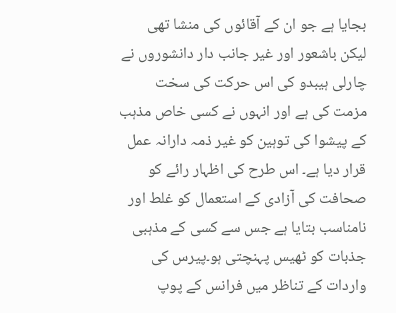بجایا ہے جو ان کے آقائوں کی منشا تھی لیکن باشعور اور غیر جانب دار دانشوروں نے چارلی ہیبدو کی اس حرکت کی سخت مزمت کی ہے اور انہوں نے کسی خاص مذہب کے پیشوا کی توہین کو غیر ذمہ دارانہ عمل قرار دیا ہے۔ اس طرح کی اظہار رائے کو صحافت کی آزادی کے استعمال کو غلط اور نامناسب بتایا ہے جس سے کسی کے مذہبی جذبات کو ٹھیس پہنچتی ہو۔پیرس کی واردات کے تناظر میں فرانس کے پوپ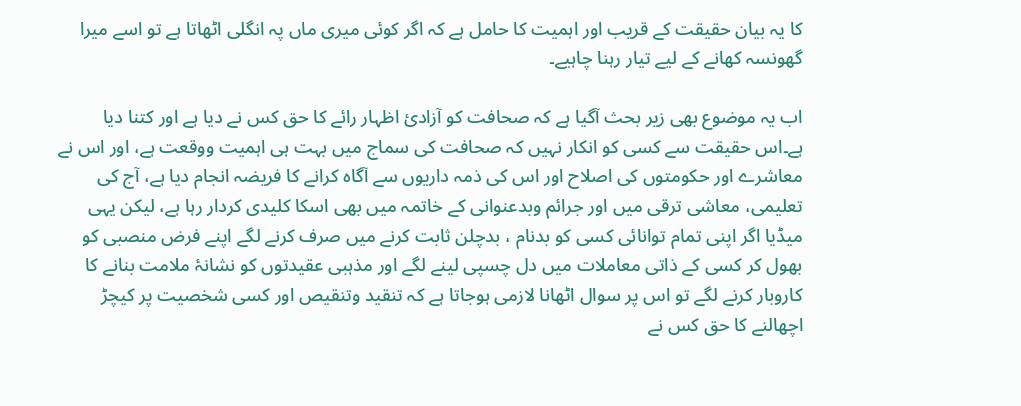کا یہ بیان حقیقت کے قریب اور اہمیت کا حامل ہے کہ اگر کوئی میری ماں پہ انگلی اٹھاتا ہے تو اسے میرا گھونسہ کھانے کے لیے تیار رہنا چاہیے۔

اب یہ موضوع بھی زیر بحث آگیا ہے کہ صحافت کو آزادیٔ اظہار رائے کا حق کس نے دیا ہے اور کتنا دیا ہے۔اس حقیقت سے کسی کو انکار نہیں کہ صحافت کی سماج میں بہت ہی اہمیت ووقعت ہے، اور اس نے معاشرے اور حکومتوں کی اصلاح اور اس کی ذمہ داریوں سے آگاہ کرانے کا فریضہ انجام دیا ہے، آج کی تعلیمی، معاشی ترقی میں اور جرائم وبدعنوانی کے خاتمہ میں بھی اسکا کلیدی کردار رہا ہے، لیکن یہی میڈیا اگر اپنی تمام توانائی کسی کو بدنام ، بدچلن ثابت کرنے میں صرف کرنے لگے اپنے فرض منصبی کو بھول کر کسی کے ذاتی معاملات میں دل چسپی لینے لگے اور مذہبی عقیدتوں کو نشانۂ ملامت بنانے کا کاروبار کرنے لگے تو اس پر سوال اٹھانا لازمی ہوجاتا ہے کہ تنقید وتنقیص اور کسی شخصیت پر کیچڑ اچھالنے کا حق کس نے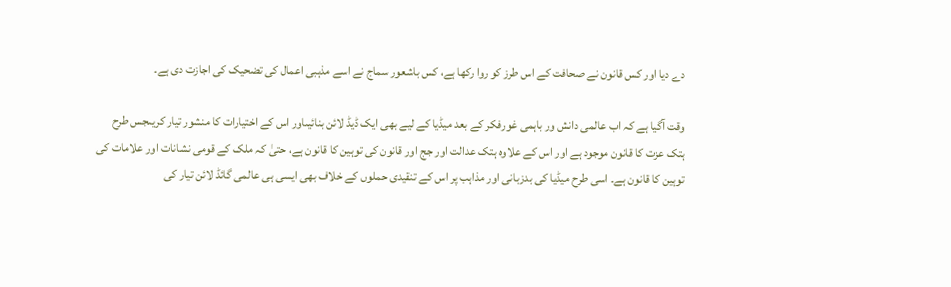دے دیا اور کس قانون نے صحافت کے اس طرز کو روا رکھا ہے، کس باشعور سماج نے اسے مذہبی اعمال کی تضحیک کی اجازت دی ہے۔

وقت آگیا ہے کہ اب عالمی دانش ور باہمی غورفکر کے بعد میڈیا کے لیے بھی ایک ڈیڈ لائن بنائیںاور اس کے اختیارات کا منشور تیار کریںجس طرح ہتک عزت کا قانون موجود ہے اور اس کے علاوہ ہتک عدالت اور جج اور قانون کی توہین کا قانون ہے، حتیٰ کہ ملک کے قومی نشانات اور علامات کی توہین کا قانون ہے۔ اسی طرح میڈیا کی بدزبانی اور مذاہب پر اس کے تنقیدی حملوں کے خلاف بھی ایسی ہی عالمی گائڈ لائن تیار کی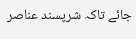جائے تاکہ شرپسند عناصر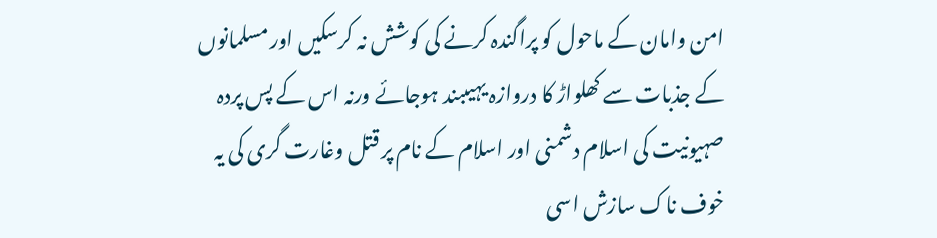امن وامان کے ماحول کو پراگندہ کرنے کی کوشش نہ کرسکیں اور مسلمانوں کے جذبات سے کھلواڑ کا دروازہ یہیںبند ہوجائے ورنہ اس کے پس پردہ صہیونیت کی اسلام دشمنی اور اسلام کے نام پر قتل وغارت گری کی یہ خوف ناک سازش اسی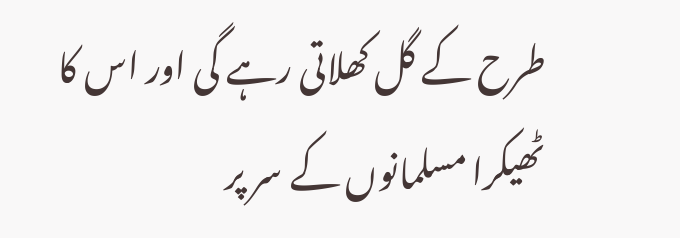طرح کے گل کھلاتی رہے گی اور اس کا ٹھیکرا مسلمانوں کے سر پر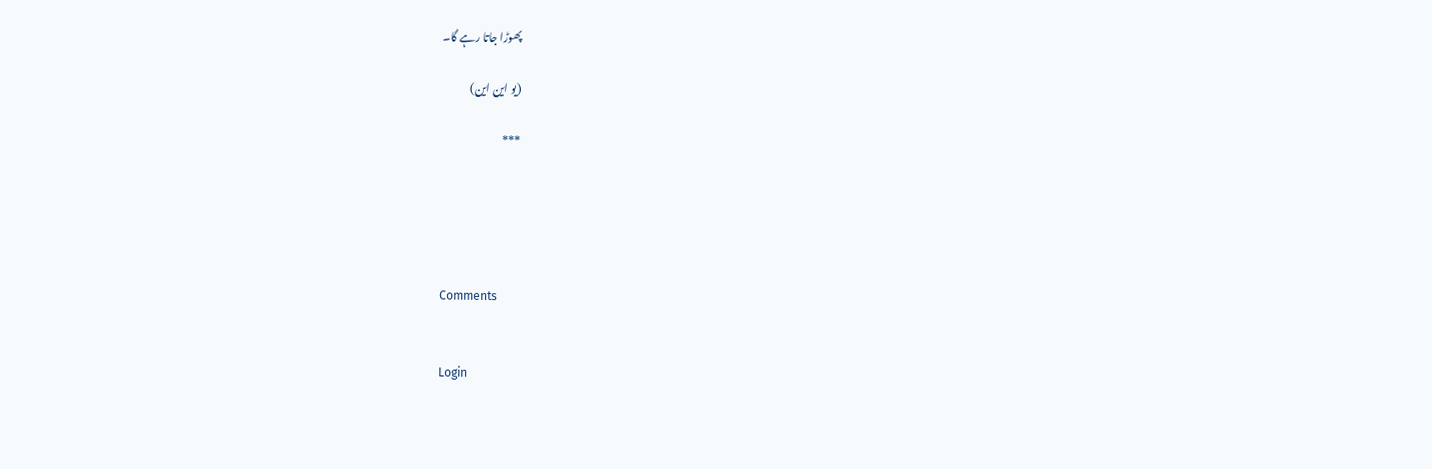پھوڑا جاتا رہے گا۔

(یو این این)

***





Comments


Login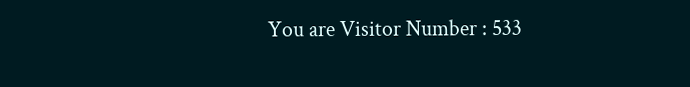You are Visitor Number : 533